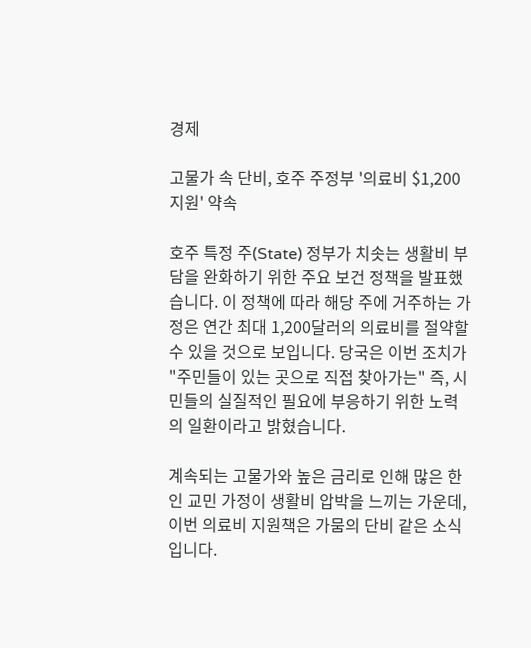경제

고물가 속 단비, 호주 주정부 '의료비 $1,200 지원' 약속

호주 특정 주(State) 정부가 치솟는 생활비 부담을 완화하기 위한 주요 보건 정책을 발표했습니다. 이 정책에 따라 해당 주에 거주하는 가정은 연간 최대 1,200달러의 의료비를 절약할 수 있을 것으로 보입니다. 당국은 이번 조치가 "주민들이 있는 곳으로 직접 찾아가는" 즉, 시민들의 실질적인 필요에 부응하기 위한 노력의 일환이라고 밝혔습니다.

계속되는 고물가와 높은 금리로 인해 많은 한인 교민 가정이 생활비 압박을 느끼는 가운데, 이번 의료비 지원책은 가뭄의 단비 같은 소식입니다.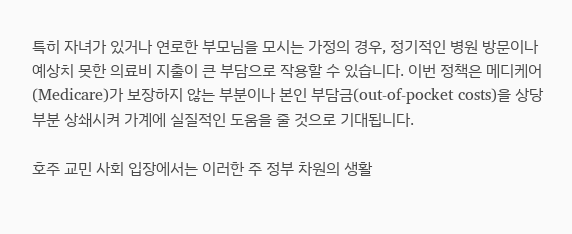특히 자녀가 있거나 연로한 부모님을 모시는 가정의 경우, 정기적인 병원 방문이나 예상치 못한 의료비 지출이 큰 부담으로 작용할 수 있습니다. 이번 정책은 메디케어(Medicare)가 보장하지 않는 부분이나 본인 부담금(out-of-pocket costs)을 상당 부분 상쇄시켜 가계에 실질적인 도움을 줄 것으로 기대됩니다.

호주 교민 사회 입장에서는 이러한 주 정부 차원의 생활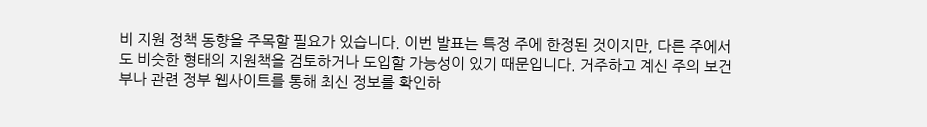비 지원 정책 동향을 주목할 필요가 있습니다. 이번 발표는 특정 주에 한정된 것이지만, 다른 주에서도 비슷한 형태의 지원책을 검토하거나 도입할 가능성이 있기 때문입니다. 거주하고 계신 주의 보건부나 관련 정부 웹사이트를 통해 최신 정보를 확인하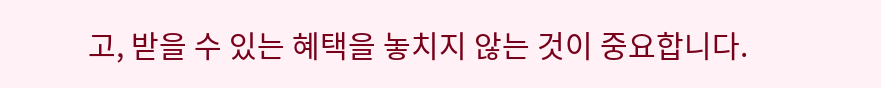고, 받을 수 있는 혜택을 놓치지 않는 것이 중요합니다.